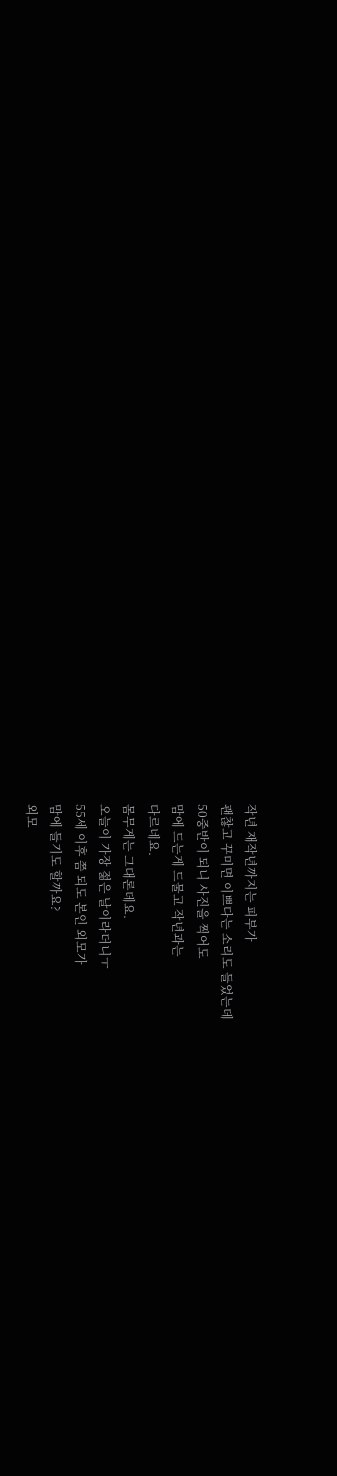작년 재작년까지는 피부가
괜찮고 꾸미면 이쁘다는 소리도 들었는데
50중반이 되니 사진을 찍어도
맘에 드는게 드물고 작년과는
다르네요.
몸무게는 그대론데요.
오늘이 가장 젊은 날이라더니ㅜ
55세 이후 쯤 되도 본인 외모가
맘에 들기도 할까요?
외모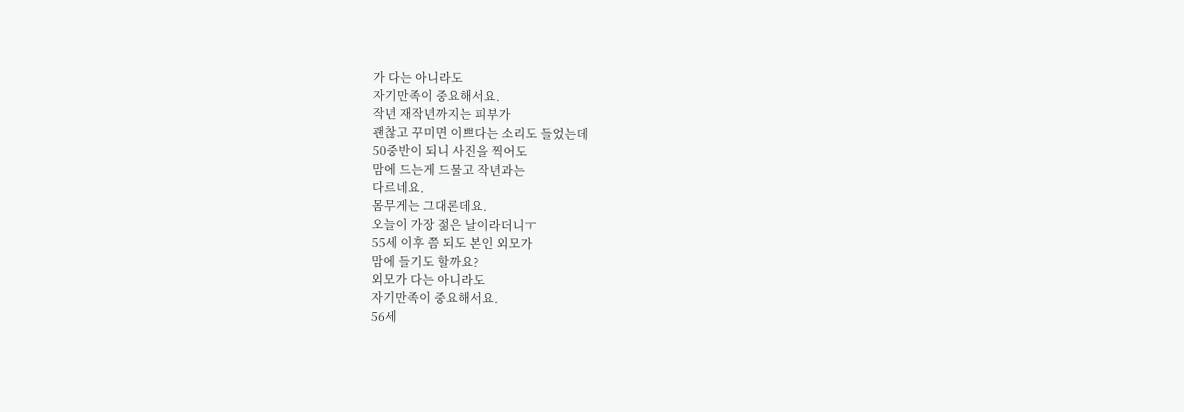가 다는 아니라도
자기만족이 중요해서요.
작년 재작년까지는 피부가
괜찮고 꾸미면 이쁘다는 소리도 들었는데
50중반이 되니 사진을 찍어도
맘에 드는게 드물고 작년과는
다르네요.
몸무게는 그대론데요.
오늘이 가장 젊은 날이라더니ㅜ
55세 이후 쯤 되도 본인 외모가
맘에 들기도 할까요?
외모가 다는 아니라도
자기만족이 중요해서요.
56세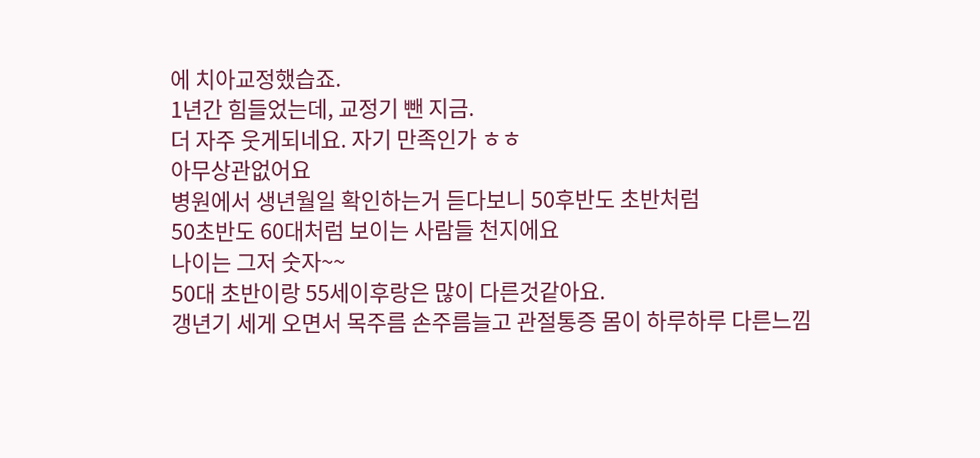에 치아교정했습죠.
1년간 힘들었는데, 교정기 뺀 지금.
더 자주 웃게되네요. 자기 만족인가 ㅎㅎ
아무상관없어요
병원에서 생년월일 확인하는거 듣다보니 50후반도 초반처럼
50초반도 60대처럼 보이는 사람들 천지에요
나이는 그저 숫자~~
50대 초반이랑 55세이후랑은 많이 다른것같아요.
갱년기 세게 오면서 목주름 손주름늘고 관절통증 몸이 하루하루 다른느낌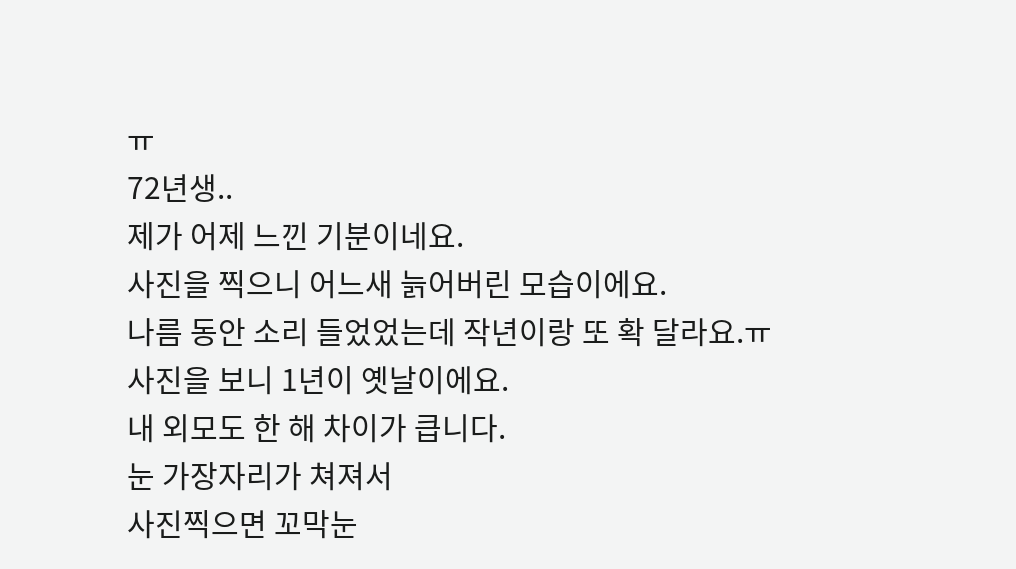ㅠ
72년생..
제가 어제 느낀 기분이네요.
사진을 찍으니 어느새 늙어버린 모습이에요.
나름 동안 소리 들었었는데 작년이랑 또 확 달라요.ㅠ
사진을 보니 1년이 옛날이에요.
내 외모도 한 해 차이가 큽니다.
눈 가장자리가 쳐져서
사진찍으면 꼬막눈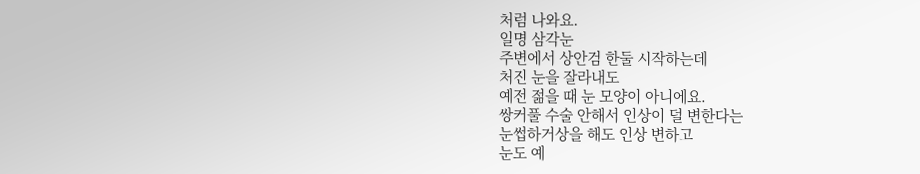처럼 나와요.
일명 삼각눈
주변에서 상안검 한둘 시작하는데
처진 눈을 잘라내도
예전 젊을 때 눈 모양이 아니에요.
쌍커풀 수술 안해서 인상이 덜 변한다는
눈썹하거상을 해도 인상 변하고
눈도 예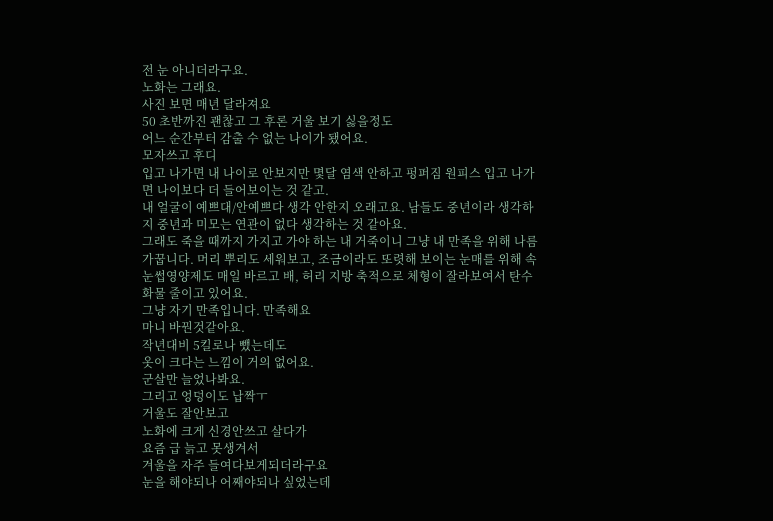전 눈 아니더라구요.
노화는 그래요.
사진 보면 매년 달라져요
50 초반까진 괜찮고 그 후론 거울 보기 싫을정도
어느 순간부터 감출 수 없는 나이가 됐어요.
모자쓰고 후디
입고 나가면 내 나이로 안보지만 몇달 염색 안하고 펑퍼짐 원피스 입고 나가면 나이보다 더 들어보이는 것 같고.
내 얼굴이 예쁘대/안예쁘다 생각 안한지 오래고요. 남들도 중년이라 생각하지 중년과 미모는 연관이 없다 생각하는 것 같아요.
그래도 죽을 때까지 가지고 가야 하는 내 거죽이니 그냥 내 만족을 위해 나름 가꿉니다. 머리 뿌리도 세워보고, 조금이라도 또렷해 보이는 눈매를 위해 속눈썹영양제도 매일 바르고 배, 허리 지방 축적으로 체형이 잘라보여서 탄수화물 줄이고 있어요.
그냥 자기 만족입니다. 만족해요
마니 바꿘것같아요.
작년대비 5킬로나 뺐는데도
옷이 크다는 느낌이 거의 없어요.
군살만 늘었나봐요.
그리고 엉덩이도 납짝ㅜ
거울도 잘안보고
노화에 크게 신경안쓰고 살다가
요즘 급 늙고 못생겨서
겨울을 자주 들여다보게되더라구요
눈을 해야되나 어째야되나 싶었는데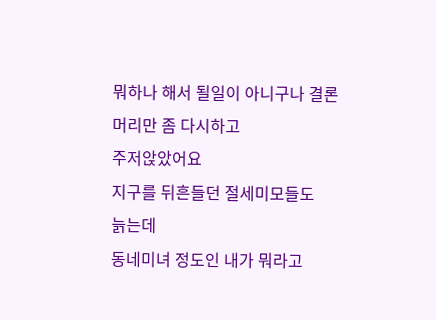뭐하나 해서 될일이 아니구나 결론
머리만 좀 다시하고
주저앉았어요
지구를 뒤흔들던 절세미모들도
늙는데
동네미녀 정도인 내가 뭐라고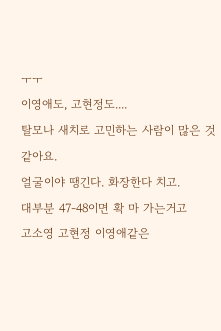ㅜㅜ
이영애도, 고현정도....
탈모나 새치로 고민하는 사람이 많은 것 같아요.
얼굴이야 땡긴다. 화장한다 치고.
대부분 47-48이면 확 마 가는거고
고소영 고현정 이영애같은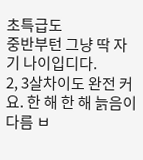초특급도
중반부턴 그냥 딱 자기 나이입디다.
2, 3살차이도 완전 커요. 한 해 한 해 늙음이 다름 ㅂ